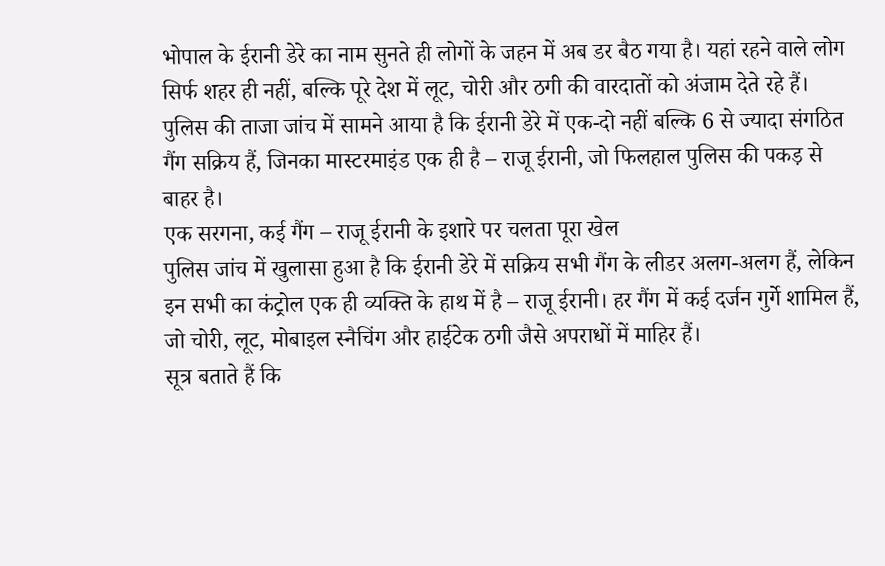भोपाल के ईरानी डेरे का नाम सुनते ही लोगों के जहन में अब डर बैठ गया है। यहां रहने वाले लोग सिर्फ शहर ही नहीं, बल्कि पूरे देश में लूट, चोरी और ठगी की वारदातों को अंजाम देते रहे हैं। पुलिस की ताजा जांच में सामने आया है कि ईरानी डेरे में एक-दो नहीं बल्कि 6 से ज्यादा संगठित गैंग सक्रिय हैं, जिनका मास्टरमाइंड एक ही है – राजू ईरानी, जो फिलहाल पुलिस की पकड़ से बाहर है।
एक सरगना, कई गैंग – राजू ईरानी के इशारे पर चलता पूरा खेल
पुलिस जांच में खुलासा हुआ है कि ईरानी डेरे में सक्रिय सभी गैंग के लीडर अलग-अलग हैं, लेकिन इन सभी का कंट्रोल एक ही व्यक्ति के हाथ में है – राजू ईरानी। हर गैंग में कई दर्जन गुर्गे शामिल हैं, जो चोरी, लूट, मोबाइल स्नैचिंग और हाईटेक ठगी जैसे अपराधों में माहिर हैं।
सूत्र बताते हैं कि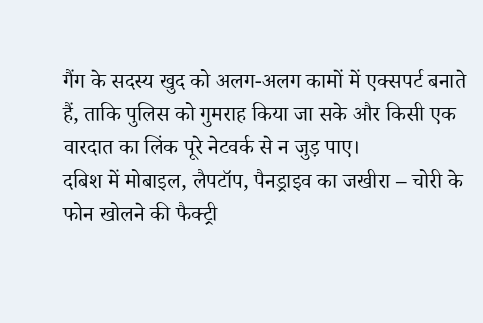गैंग के सदस्य खुद को अलग-अलग कामों में एक्सपर्ट बनाते हैं, ताकि पुलिस को गुमराह किया जा सके और किसी एक वारदात का लिंक पूरे नेटवर्क से न जुड़ पाए।
दबिश में मोबाइल, लैपटॉप, पैनड्राइव का जखीरा – चोरी के फोन खोलने की फैक्ट्री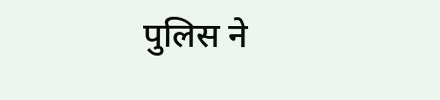पुलिस ने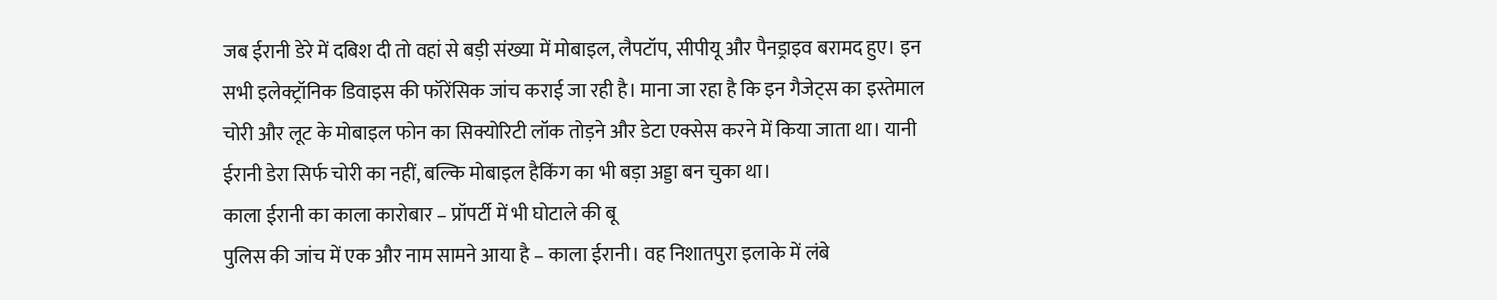जब ईरानी डेरे में दबिश दी तो वहां से बड़ी संख्या में मोबाइल, लैपटॉप, सीपीयू और पैनड्राइव बरामद हुए। इन सभी इलेक्ट्रॉनिक डिवाइस की फॉरेंसिक जांच कराई जा रही है। माना जा रहा है कि इन गैजेट्स का इस्तेमाल चोरी और लूट के मोबाइल फोन का सिक्योरिटी लॉक तोड़ने और डेटा एक्सेस करने में किया जाता था। यानी ईरानी डेरा सिर्फ चोरी का नहीं, बल्कि मोबाइल हैकिंग का भी बड़ा अड्डा बन चुका था।
काला ईरानी का काला कारोबार – प्रॉपर्टी में भी घोटाले की बू
पुलिस की जांच में एक और नाम सामने आया है – काला ईरानी। वह निशातपुरा इलाके में लंबे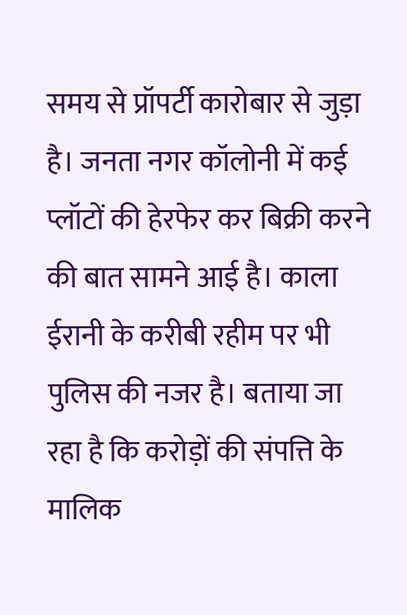समय से प्रॉपर्टी कारोबार से जुड़ा है। जनता नगर कॉलोनी में कई प्लॉटों की हेरफेर कर बिक्री करने की बात सामने आई है। काला ईरानी के करीबी रहीम पर भी पुलिस की नजर है। बताया जा रहा है कि करोड़ों की संपत्ति के मालिक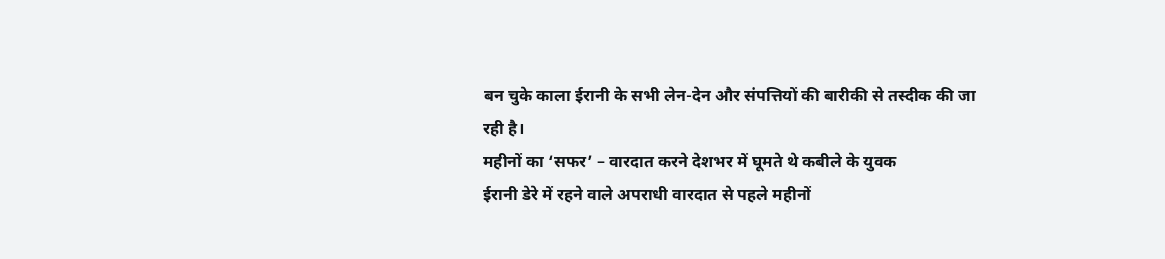बन चुके काला ईरानी के सभी लेन-देन और संपत्तियों की बारीकी से तस्दीक की जा रही है।
महीनों का ‘सफर’ – वारदात करने देशभर में घूमते थे कबीले के युवक
ईरानी डेरे में रहने वाले अपराधी वारदात से पहले महीनों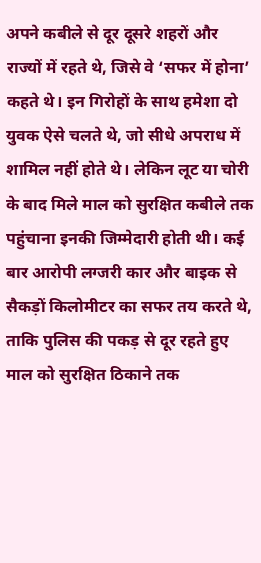अपने कबीले से दूर दूसरे शहरों और राज्यों में रहते थे, जिसे वे ‘सफर में होना’ कहते थे। इन गिरोहों के साथ हमेशा दो युवक ऐसे चलते थे, जो सीधे अपराध में शामिल नहीं होते थे। लेकिन लूट या चोरी के बाद मिले माल को सुरक्षित कबीले तक पहुंचाना इनकी जिम्मेदारी होती थी। कई बार आरोपी लग्जरी कार और बाइक से सैकड़ों किलोमीटर का सफर तय करते थे, ताकि पुलिस की पकड़ से दूर रहते हुए माल को सुरक्षित ठिकाने तक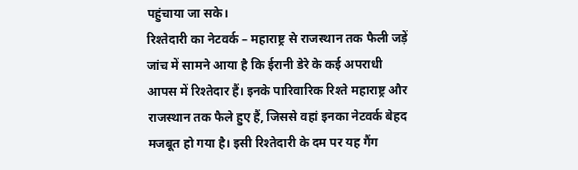पहुंचाया जा सके।
रिश्तेदारी का नेटवर्क – महाराष्ट्र से राजस्थान तक फैली जड़ें
जांच में सामने आया है कि ईरानी डेरे के कई अपराधी आपस में रिश्तेदार हैं। इनके पारिवारिक रिश्ते महाराष्ट्र और राजस्थान तक फैले हुए हैं, जिससे वहां इनका नेटवर्क बेहद मजबूत हो गया है। इसी रिश्तेदारी के दम पर यह गैंग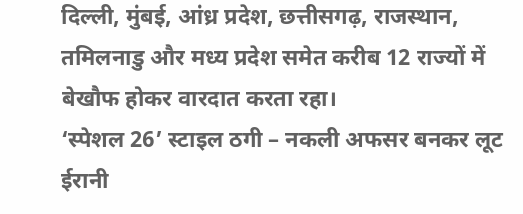दिल्ली, मुंबई, आंध्र प्रदेश, छत्तीसगढ़, राजस्थान, तमिलनाडु और मध्य प्रदेश समेत करीब 12 राज्यों में बेखौफ होकर वारदात करता रहा।
‘स्पेशल 26’ स्टाइल ठगी – नकली अफसर बनकर लूट
ईरानी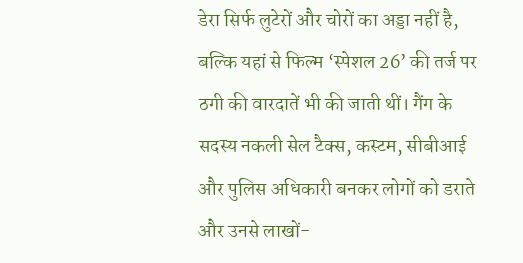डेरा सिर्फ लुटेरों और चोरों का अड्डा नहीं है, बल्कि यहां से फिल्म ‘स्पेशल 26’ की तर्ज पर ठगी की वारदातें भी की जाती थीं। गैंग के सदस्य नकली सेल टैक्स, कस्टम, सीबीआई और पुलिस अधिकारी बनकर लोगों को डराते और उनसे लाखों-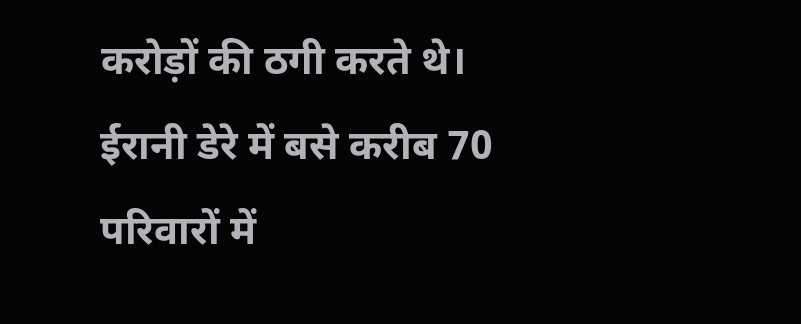करोड़ों की ठगी करते थे। ईरानी डेरे में बसे करीब 70 परिवारों में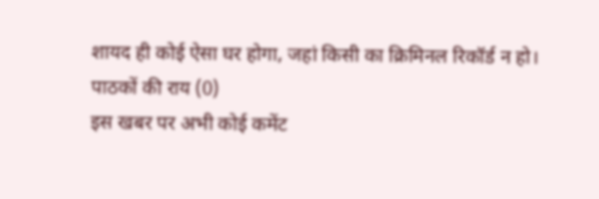शायद ही कोई ऐसा घर होगा, जहां किसी का क्रिमिनल रिकॉर्ड न हो।
पाठकों की राय (0)
इस खबर पर अभी कोई कमेंट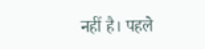नहीं है। पहले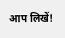आप लिखें!